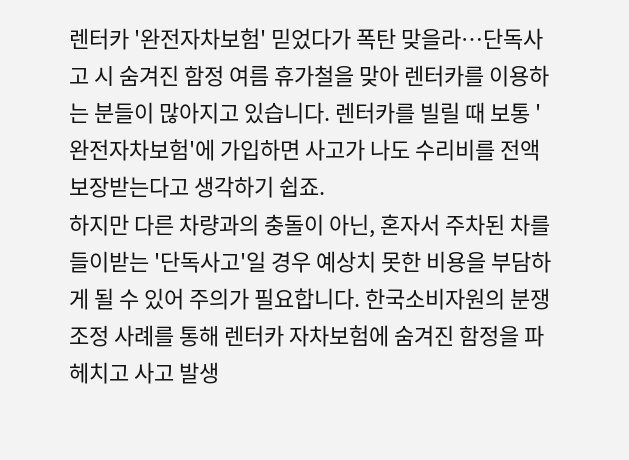렌터카 '완전자차보험' 믿었다가 폭탄 맞을라…단독사고 시 숨겨진 함정 여름 휴가철을 맞아 렌터카를 이용하는 분들이 많아지고 있습니다. 렌터카를 빌릴 때 보통 '완전자차보험'에 가입하면 사고가 나도 수리비를 전액 보장받는다고 생각하기 쉽죠.
하지만 다른 차량과의 충돌이 아닌, 혼자서 주차된 차를 들이받는 '단독사고'일 경우 예상치 못한 비용을 부담하게 될 수 있어 주의가 필요합니다. 한국소비자원의 분쟁조정 사례를 통해 렌터카 자차보험에 숨겨진 함정을 파헤치고 사고 발생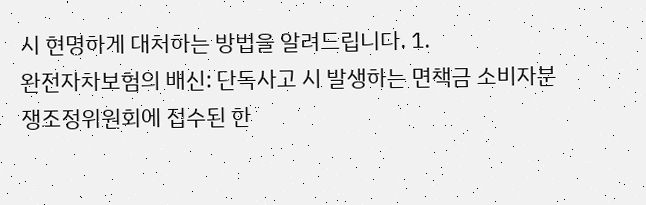시 현명하게 대처하는 방법을 알려드립니다. 1.
완전자차보험의 배신: 단독사고 시 발생하는 면책금 소비자분쟁조정위원회에 접수된 한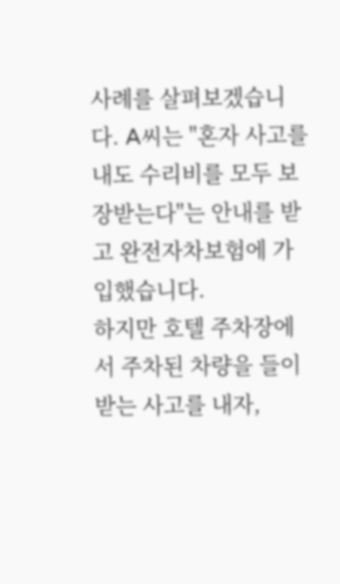사례를 살펴보겠습니다. A씨는 "혼자 사고를 내도 수리비를 모두 보장받는다"는 안내를 받고 완전자차보험에 가입했습니다.
하지만 호텔 주차장에서 주차된 차량을 들이받는 사고를 내자,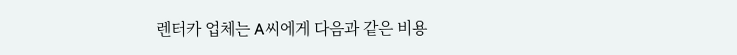렌터카 업체는 A씨에게 다음과 같은 비용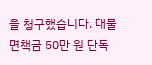을 청구했습니다. 대물면책금 50만 원 단독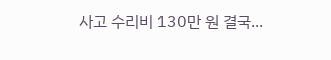사고 수리비 130만 원 결국...